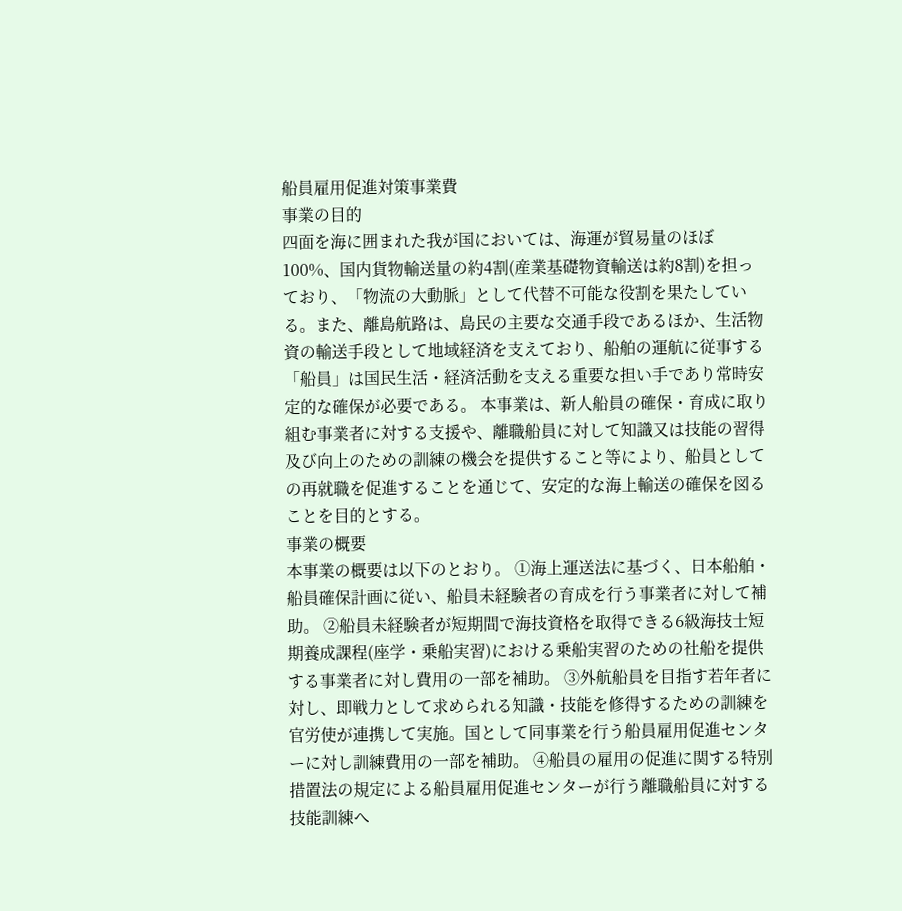船員雇用促進対策事業費
事業の目的
四面を海に囲まれた我が国においては、海運が貿易量のほぼ100%、国内貨物輸送量の約4割(産業基礎物資輸送は約8割)を担っており、「物流の大動脈」として代替不可能な役割を果たしている。また、離島航路は、島民の主要な交通手段であるほか、生活物資の輸送手段として地域経済を支えており、船舶の運航に従事する「船員」は国民生活・経済活動を支える重要な担い手であり常時安定的な確保が必要である。 本事業は、新人船員の確保・育成に取り組む事業者に対する支援や、離職船員に対して知識又は技能の習得及び向上のための訓練の機会を提供すること等により、船員としての再就職を促進することを通じて、安定的な海上輸送の確保を図ることを目的とする。
事業の概要
本事業の概要は以下のとおり。 ①海上運送法に基づく、日本船舶・船員確保計画に従い、船員未経験者の育成を行う事業者に対して補助。 ②船員未経験者が短期間で海技資格を取得できる6級海技士短期養成課程(座学・乗船実習)における乗船実習のための社船を提供する事業者に対し費用の一部を補助。 ③外航船員を目指す若年者に対し、即戦力として求められる知識・技能を修得するための訓練を官労使が連携して実施。国として同事業を行う船員雇用促進センターに対し訓練費用の一部を補助。 ④船員の雇用の促進に関する特別措置法の規定による船員雇用促進センターが行う離職船員に対する技能訓練へ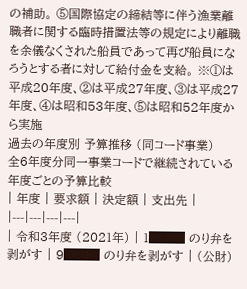の補助。 ⑤国際協定の締結等に伴う漁業離職者に関する臨時措置法等の規定により離職を余儀なくされた船員であって再び船員になろうとする者に対して給付金を支給。 ※①は平成20年度、②は平成27年度、③は平成27年度、④は昭和53年度、⑤は昭和52年度から実施
過去の年度別 予算推移 (同コード事業)
全6年度分同一事業コードで継続されている年度ごとの予算比較
| 年度 | 要求額 | 決定額 | 支出先 |
|---|---|---|---|
| 令和3年度 (2021年) | 1███ のり弁を剥がす | 9███ のり弁を剥がす | (公財)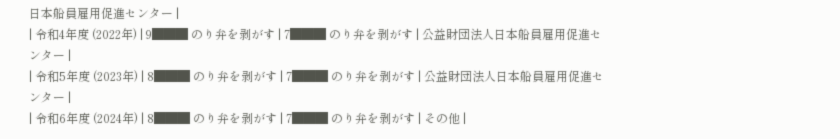日本船員雇用促進センター |
| 令和4年度 (2022年) | 9███ のり弁を剥がす | 7███ のり弁を剥がす | 公益財団法人日本船員雇用促進センター |
| 令和5年度 (2023年) | 8███ のり弁を剥がす | 7███ のり弁を剥がす | 公益財団法人日本船員雇用促進センター |
| 令和6年度 (2024年) | 8███ のり弁を剥がす | 7███ のり弁を剥がす | その他 |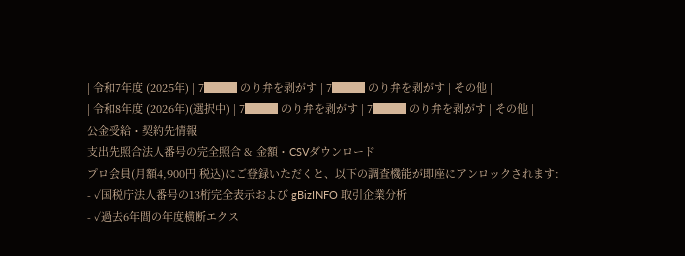| 令和7年度 (2025年) | 7███ のり弁を剥がす | 7███ のり弁を剥がす | その他 |
| 令和8年度 (2026年)(選択中) | 7███ のり弁を剥がす | 7███ のり弁を剥がす | その他 |
公金受給・契約先情報
支出先照合法人番号の完全照合 & 金額・CSVダウンロード
プロ会員(月額4,900円 税込)にご登録いただくと、以下の調査機能が即座にアンロックされます:
- ✓国税庁法人番号の13桁完全表示および gBizINFO 取引企業分析
- ✓過去6年間の年度横断エクス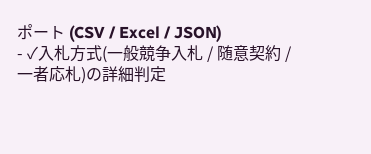ポート (CSV / Excel / JSON)
- ✓入札方式(一般競争入札 / 随意契約 / 一者応札)の詳細判定